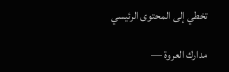تخطي إلى المحتوى الرئيسي

مدارك العروة —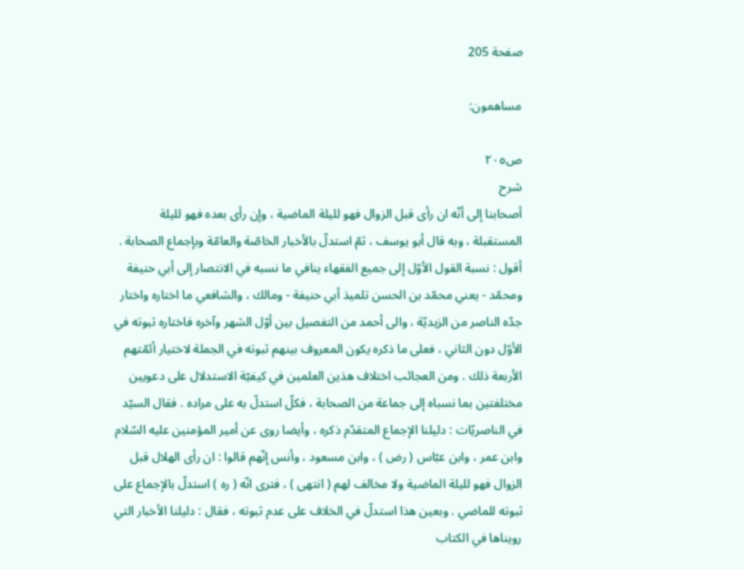صفحة 205

مساهمون:

ص٢٠٥
شرح
أصحابنا إلى أنّه ان رأى قبل الزوال فهو لليلة الماضية ، وإن رأى بعده فهو لليلة المستقبلة ، وبه قال أبو يوسف ، ثمّ استدلّ بالأخبار الخاصّة والعامّة وبإجماع الصحابة . أقول : نسبة القول الأوّل إلى جميع الفقهاء ينافي ما نسبه في الانتصار إلى أبي حنيفة ومحمّد - يعني محمّد بن الحسن تلميذ أبي حنيفة - ومالك ، والشافعي ما اختاره واختار جدّه الناصر من الزيديّة ، والى أحمد من التفصيل بين أوّل الشهر وآخره فاختاره ثبوته في الأوّل دون الثاني ، فعلى ما ذكره يكون المعروف بينهم ثبوته في الجملة لاختيار أئمّتهم الأربعة ذلك . ومن العجائب اختلاف هذين العلمين في كيفيّة الاستدلال على دعويين مختلفتين بما نسباه إلى جماعة من الصحابة ، فكلّ استدلّ به على مراده . فقال السيّد في الناصريّات : دليلنا الإجماع المتقدّم ذكره ، وأيضا روى عن أمير المؤمنين عليه السّلام وابن عمر ، وابن عبّاس ( رض ) ، وابن مسعود ، وأنس إنّهم قالوا : ان رأى الهلال قبل الزوال فهو لليلة الماضية ولا مخالف لهم ( انتهى ) ، فترى انّه ( ره ) استدلّ بالإجماع على ثبوته للماضي . وبعين هذا استدلّ في الخلاف على عدم ثبوته ، فقال : دليلنا الأخبار التي رويناها في الكتاب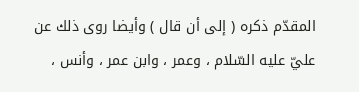المقدّم ذكره ( إلى أن قال ) وأيضا روى ذلك عن عليّ عليه السّلام ، وعمر ، وابن عمر ، وأنس ،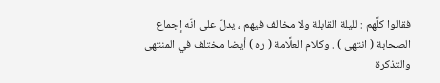فقالوا كلَّهم : لليلة القابلة ولا مخالف فيهم ، يدلّ على انّه إجماع الصحابة ( انتهى ) . وكلام العلَّامة ( ره ) أيضا مختلف في المنتهى والتذكرة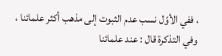، ففي الأوّل نسب عدم الثبوت إلى مذهب أكثر علمائنا ، وفي التذكرة قال : عند علمائنا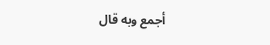أجمع وبه قال